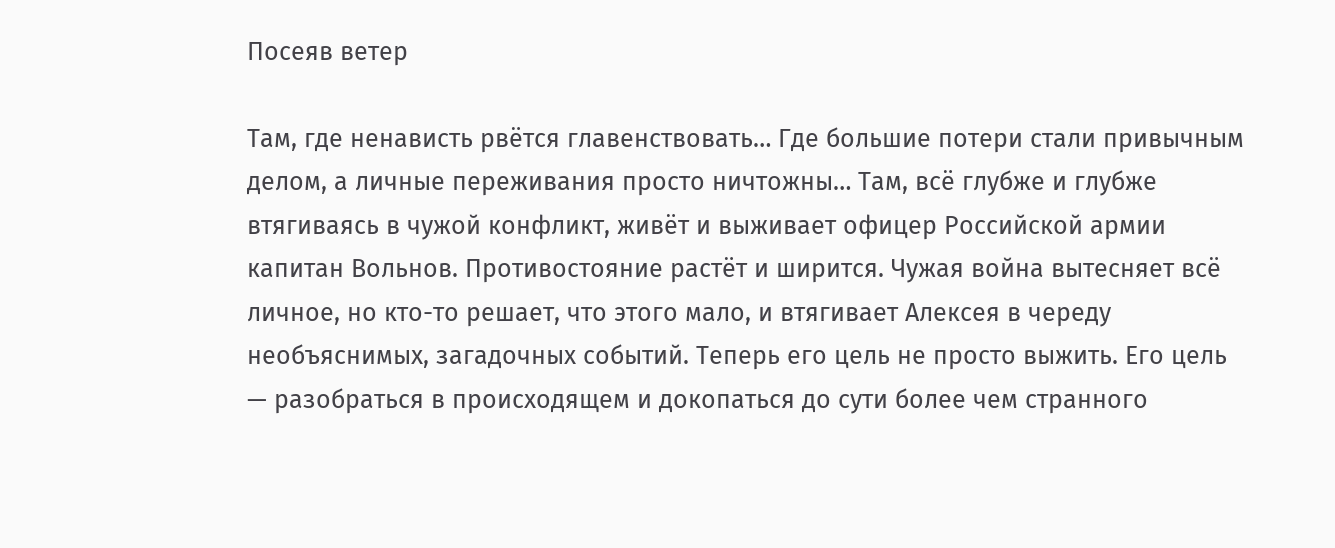Посеяв ветер

Там, где ненависть рвётся главенствовать… Где большие потери стали привычным делом, а личные переживания просто ничтожны… Там, всё глубже и глубже втягиваясь в чужой конфликт, живёт и выживает офицер Российской армии капитан Вольнов. Противостояние растёт и ширится. Чужая война вытесняет всё личное, но кто-то решает, что этого мало, и втягивает Алексея в череду необъяснимых, загадочных событий. Теперь его цель не просто выжить. Его цель — разобраться в происходящем и докопаться до сути более чем странного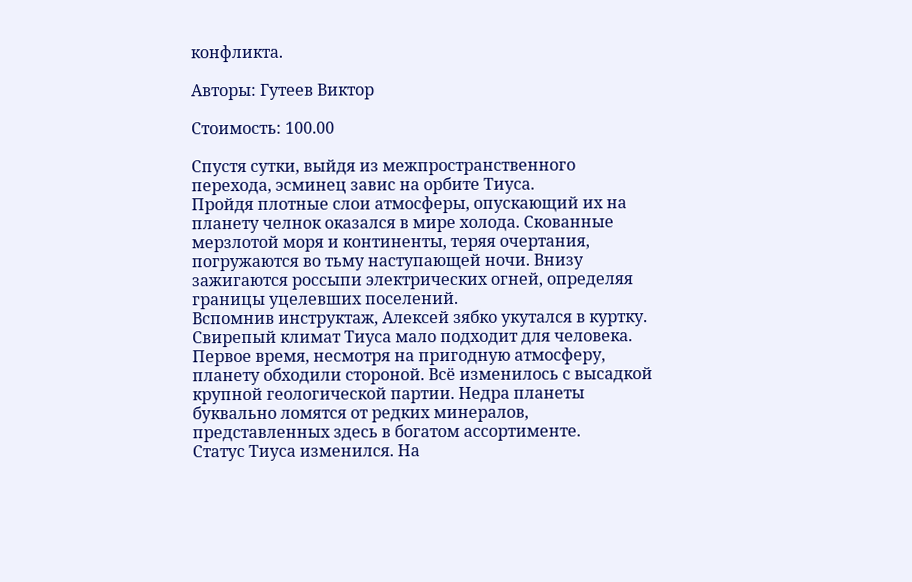конфликта.

Авторы: Гутеев Виктор

Стоимость: 100.00

Спустя сутки, выйдя из межпространственного перехода, эсминец завис на орбите Тиуса.
Пройдя плотные слои атмосферы, опускающий их на планету челнок оказался в мире холода. Скованные мерзлотой моря и континенты, теряя очертания, погружаются во тьму наступающей ночи. Внизу зажигаются россыпи электрических огней, определяя границы уцелевших поселений.
Вспомнив инструктаж, Алексей зябко укутался в куртку. Свирепый климат Тиуса мало подходит для человека. Первое время, несмотря на пригодную атмосферу, планету обходили стороной. Всё изменилось с высадкой крупной геологической партии. Недра планеты буквально ломятся от редких минералов, представленных здесь в богатом ассортименте.
Статус Тиуса изменился. На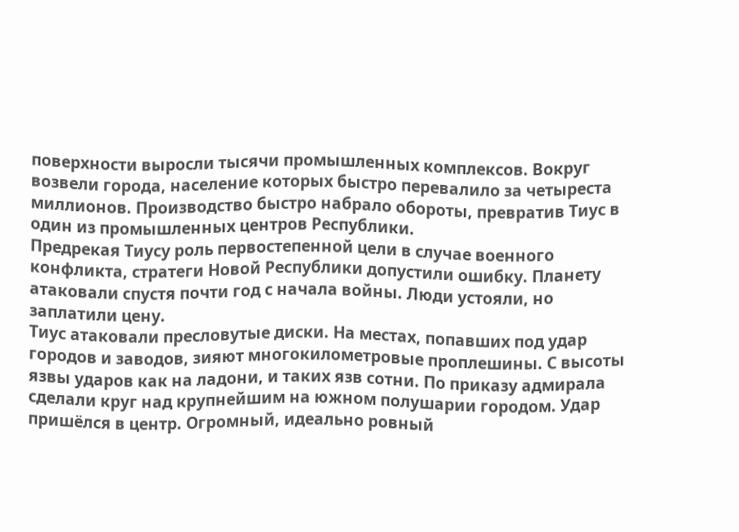поверхности выросли тысячи промышленных комплексов. Вокруг возвели города, население которых быстро перевалило за четыреста миллионов. Производство быстро набрало обороты, превратив Тиус в один из промышленных центров Республики.
Предрекая Тиусу роль первостепенной цели в случае военного конфликта, стратеги Новой Республики допустили ошибку. Планету атаковали спустя почти год с начала войны. Люди устояли, но заплатили цену.
Тиус атаковали пресловутые диски. На местах, попавших под удар городов и заводов, зияют многокилометровые проплешины. С высоты язвы ударов как на ладони, и таких язв сотни. По приказу адмирала сделали круг над крупнейшим на южном полушарии городом. Удар пришёлся в центр. Огромный, идеально ровный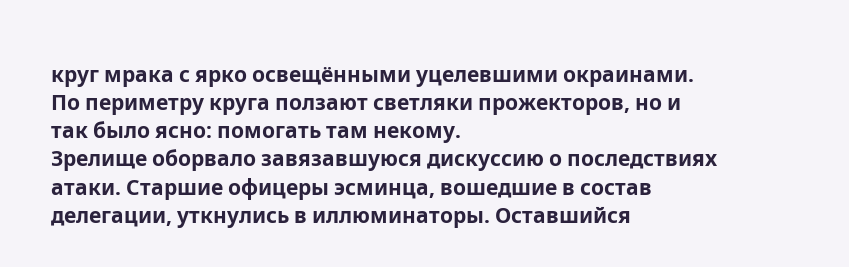круг мрака с ярко освещёнными уцелевшими окраинами. По периметру круга ползают светляки прожекторов, но и так было ясно: помогать там некому.
Зрелище оборвало завязавшуюся дискуссию о последствиях атаки. Старшие офицеры эсминца, вошедшие в состав делегации, уткнулись в иллюминаторы. Оставшийся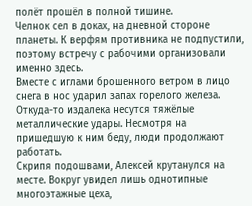полёт прошёл в полной тишине.
Челнок сел в доках, на дневной стороне планеты. К верфям противника не подпустили, поэтому встречу с рабочими организовали именно здесь.
Вместе с иглами брошенного ветром в лицо снега в нос ударил запах горелого железа. Откуда-то издалека несутся тяжёлые металлические удары. Несмотря на пришедшую к ним беду, люди продолжают работать.
Скрипя подошвами, Алексей крутанулся на месте. Вокруг увидел лишь однотипные многоэтажные цеха,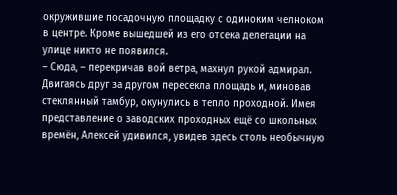окружившие посадочную площадку с одиноким челноком в центре. Кроме вышедшей из его отсека делегации на улице никто не появился.
– Сюда, – перекричав вой ветра, махнул рукой адмирал.
Двигаясь друг за другом пересекла площадь и, миновав стеклянный тамбур, окунулись в тепло проходной. Имея представление о заводских проходных ещё со школьных времён, Алексей удивился, увидев здесь столь необычную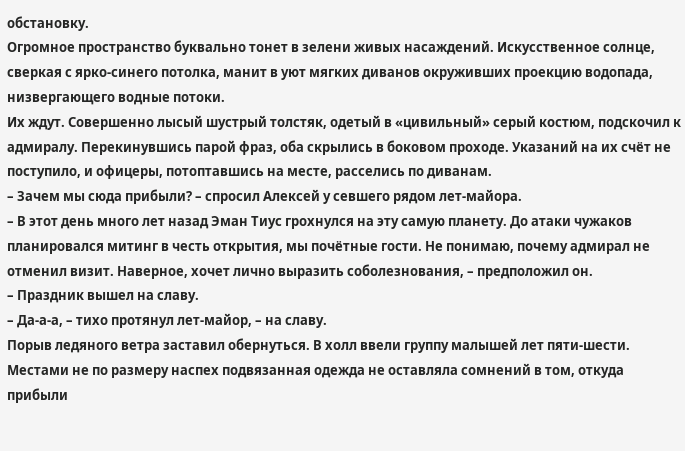обстановку.
Огромное пространство буквально тонет в зелени живых насаждений. Искусственное солнце, сверкая с ярко-синего потолка, манит в уют мягких диванов окруживших проекцию водопада, низвергающего водные потоки.
Их ждут. Совершенно лысый шустрый толстяк, одетый в «цивильный» серый костюм, подскочил к адмиралу. Перекинувшись парой фраз, оба скрылись в боковом проходе. Указаний на их счёт не поступило, и офицеры, потоптавшись на месте, расселись по диванам.
– Зачем мы сюда прибыли? – спросил Алексей у севшего рядом лет-майора.
– В этот день много лет назад Эман Тиус грохнулся на эту самую планету. До атаки чужаков планировался митинг в честь открытия, мы почётные гости. Не понимаю, почему адмирал не отменил визит. Наверное, хочет лично выразить соболезнования, – предположил он.
– Праздник вышел на славу.
– Да-а-а, – тихо протянул лет-майор, – на славу.
Порыв ледяного ветра заставил обернуться. В холл ввели группу малышей лет пяти-шести. Местами не по размеру наспех подвязанная одежда не оставляла сомнений в том, откуда прибыли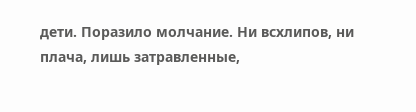дети. Поразило молчание. Ни всхлипов, ни плача, лишь затравленные,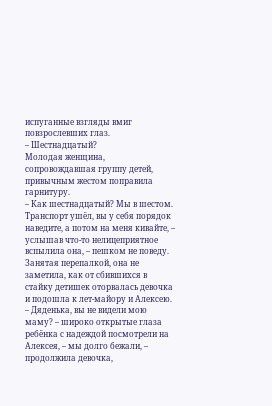испуганные взгляды вмиг повзрослевших глаз.
– Шестнадцатый?
Молодая женщина, сопровождавшая группу детей, привычным жестом поправила гарнитуру.
– Как шестнадцатый? Мы в шестом. Транспорт ушёл, вы у себя порядок наведите, а потом на меня кивайте, – услышав что-то нелицеприятное вспылила она, – пешком не поведу.
Занятая перепалкой, она не заметила, как от сбившихся в стайку детишек оторвалась девочка и подошла к лет-майору и Алексею.
– Дяденька, вы не видели мою маму? – широко открытые глаза ребёнка с надеждой посмотрели на Алексея, – мы долго бежали, – продолжила девочка,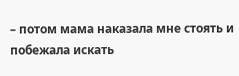– потом мама наказала мне стоять и побежала искать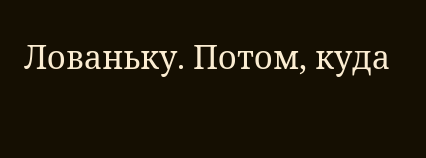Лованьку. Потом, куда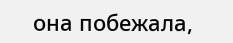она побежала,